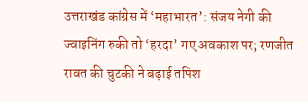उत्तराखंड कांग्रेस में ‘महाभारत’: संजय नेगी की ज्वाइनिंग रुकी तो ‘हरदा’ गए अवकाश पर; रणजीत रावत की चुटकी ने बढ़ाई तपिश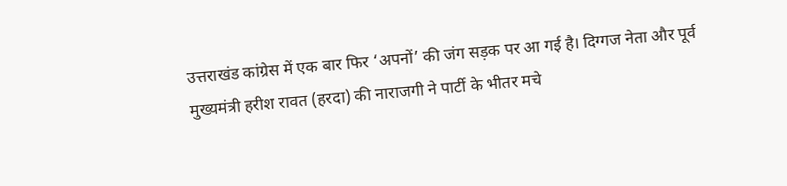उत्तराखंड कांग्रेस में एक बार फिर ‘अपनों’ की जंग सड़क पर आ गई है। दिग्गज नेता और पूर्व मुख्यमंत्री हरीश रावत (हरदा) की नाराजगी ने पार्टी के भीतर मचे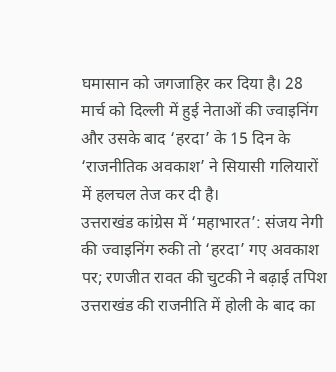घमासान को जगजाहिर कर दिया है। 28 मार्च को दिल्ली में हुई नेताओं की ज्वाइनिंग और उसके बाद ‘हरदा’ के 15 दिन के ‘राजनीतिक अवकाश’ ने सियासी गलियारों में हलचल तेज कर दी है।
उत्तराखंड कांग्रेस में ‘महाभारत’: संजय नेगी की ज्वाइनिंग रुकी तो ‘हरदा’ गए अवकाश पर; रणजीत रावत की चुटकी ने बढ़ाई तपिश
उत्तराखंड की राजनीति में होली के बाद का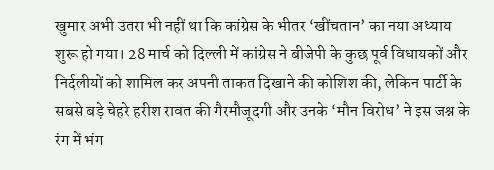खुमार अभी उतरा भी नहीं था कि कांग्रेस के भीतर ‘खींचतान’ का नया अध्याय शुरू हो गया। 28 मार्च को दिल्ली में कांग्रेस ने बीजेपी के कुछ पूर्व विधायकों और निर्दलीयों को शामिल कर अपनी ताकत दिखाने की कोशिश की, लेकिन पार्टी के सबसे बड़े चेहरे हरीश रावत की गैरमौजूदगी और उनके ‘मौन विरोध’ ने इस जश्न के रंग में भंग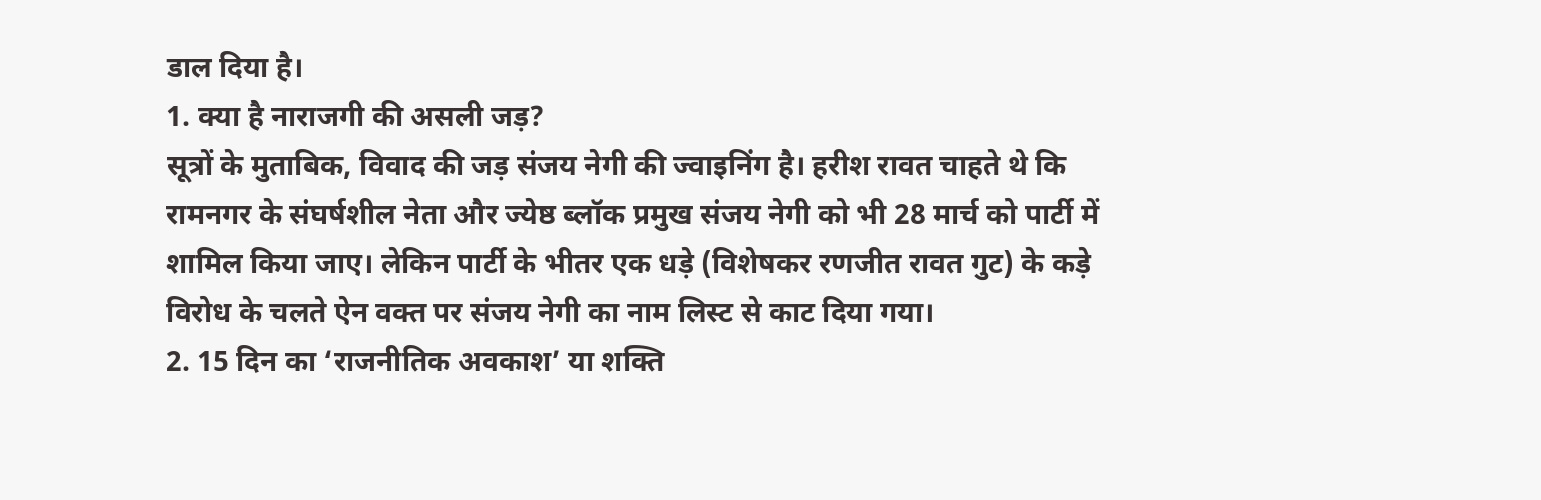डाल दिया है।
1. क्या है नाराजगी की असली जड़?
सूत्रों के मुताबिक, विवाद की जड़ संजय नेगी की ज्वाइनिंग है। हरीश रावत चाहते थे कि रामनगर के संघर्षशील नेता और ज्येष्ठ ब्लॉक प्रमुख संजय नेगी को भी 28 मार्च को पार्टी में शामिल किया जाए। लेकिन पार्टी के भीतर एक धड़े (विशेषकर रणजीत रावत गुट) के कड़े विरोध के चलते ऐन वक्त पर संजय नेगी का नाम लिस्ट से काट दिया गया।
2. 15 दिन का ‘राजनीतिक अवकाश’ या शक्ति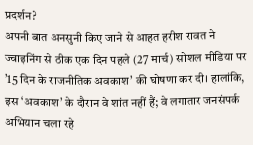प्रदर्शन?
अपनी बात अनसुनी किए जाने से आहत हरीश रावत ने ज्वाइनिंग से ठीक एक दिन पहले (27 मार्च) सोशल मीडिया पर ’15 दिन के राजनीतिक अवकाश’ की घोषणा कर दी। हालांकि, इस ‘अवकाश’ के दौरान वे शांत नहीं हैं; वे लगातार जनसंपर्क अभियान चला रहे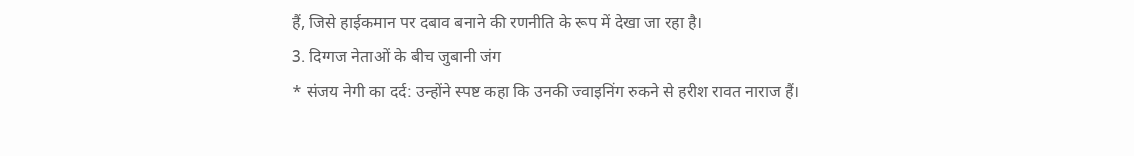हैं, जिसे हाईकमान पर दबाव बनाने की रणनीति के रूप में देखा जा रहा है।
3. दिग्गज नेताओं के बीच जुबानी जंग
* संजय नेगी का दर्द: उन्होंने स्पष्ट कहा कि उनकी ज्वाइनिंग रुकने से हरीश रावत नाराज हैं।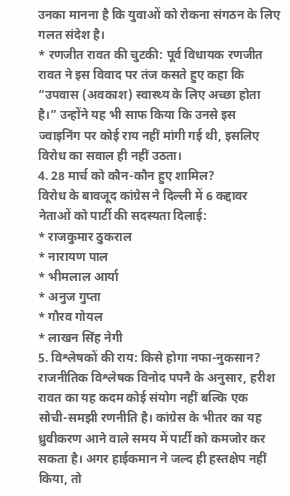उनका मानना है कि युवाओं को रोकना संगठन के लिए गलत संदेश है।
* रणजीत रावत की चुटकी: पूर्व विधायक रणजीत रावत ने इस विवाद पर तंज कसते हुए कहा कि “उपवास (अवकाश) स्वास्थ्य के लिए अच्छा होता है।” उन्होंने यह भी साफ किया कि उनसे इस ज्वाइनिंग पर कोई राय नहीं मांगी गई थी, इसलिए विरोध का सवाल ही नहीं उठता।
4. 28 मार्च को कौन-कौन हुए शामिल?
विरोध के बावजूद कांग्रेस ने दिल्ली में 6 कद्दावर नेताओं को पार्टी की सदस्यता दिलाई:
* राजकुमार ठुकराल
* नारायण पाल
* भीमलाल आर्या
* अनुज गुप्ता
* गौरव गोयल
* लाखन सिंह नेगी
5. विश्लेषकों की राय: किसे होगा नफा-नुकसान?
राजनीतिक विश्लेषक विनोद पपनै के अनुसार, हरीश रावत का यह कदम कोई संयोग नहीं बल्कि एक सोची-समझी रणनीति है। कांग्रेस के भीतर का यह ध्रुवीकरण आने वाले समय में पार्टी को कमजोर कर सकता है। अगर हाईकमान ने जल्द ही हस्तक्षेप नहीं किया, तो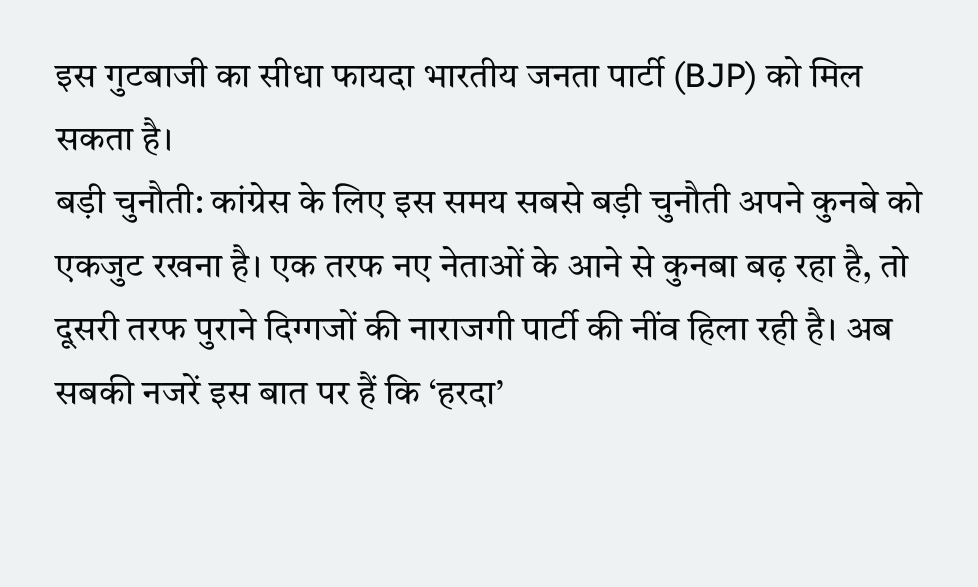इस गुटबाजी का सीधा फायदा भारतीय जनता पार्टी (BJP) को मिल सकता है।
बड़ी चुनौती: कांग्रेस के लिए इस समय सबसे बड़ी चुनौती अपने कुनबे को एकजुट रखना है। एक तरफ नए नेताओं के आने से कुनबा बढ़ रहा है, तो दूसरी तरफ पुराने दिग्गजों की नाराजगी पार्टी की नींव हिला रही है। अब सबकी नजरें इस बात पर हैं कि ‘हरदा’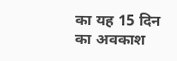का यह 15 दिन का अवकाश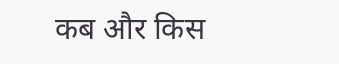कब और किस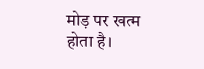मोड़ पर खत्म होता है।